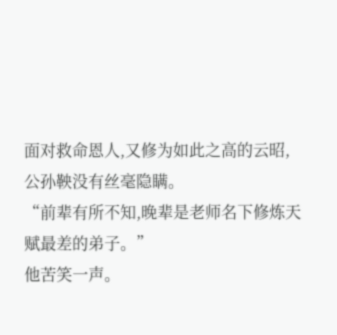面对救命恩人,又修为如此之高的云昭,公孙鞅没有丝毫隐瞒。
“前辈有所不知,晚辈是老师名下修炼天赋最差的弟子。”
他苦笑一声。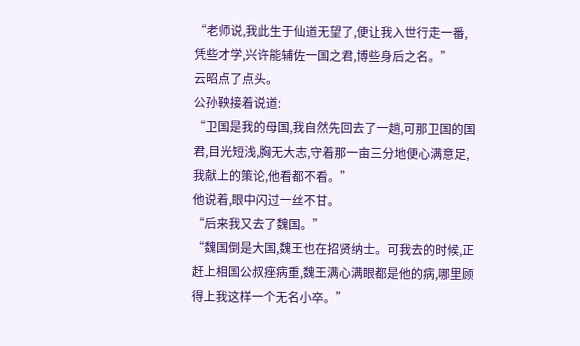“老师说,我此生于仙道无望了,便让我入世行走一番,凭些才学,兴许能辅佐一国之君,博些身后之名。”
云昭点了点头。
公孙鞅接着说道:
“卫国是我的母国,我自然先回去了一趟,可那卫国的国君,目光短浅,胸无大志,守着那一亩三分地便心满意足,我献上的策论,他看都不看。”
他说着,眼中闪过一丝不甘。
“后来我又去了魏国。”
“魏国倒是大国,魏王也在招贤纳士。可我去的时候,正赶上相国公叔痤病重,魏王满心满眼都是他的病,哪里顾得上我这样一个无名小卒。”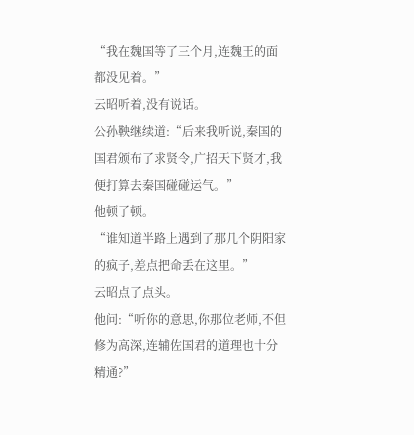“我在魏国等了三个月,连魏王的面都没见着。”
云昭听着,没有说话。
公孙鞅继续道:“后来我听说,秦国的国君颁布了求贤令,广招天下贤才,我便打算去秦国碰碰运气。”
他顿了顿。
“谁知道半路上遇到了那几个阴阳家的疯子,差点把命丢在这里。”
云昭点了点头。
他问:“听你的意思,你那位老师,不但修为高深,连辅佐国君的道理也十分精通?”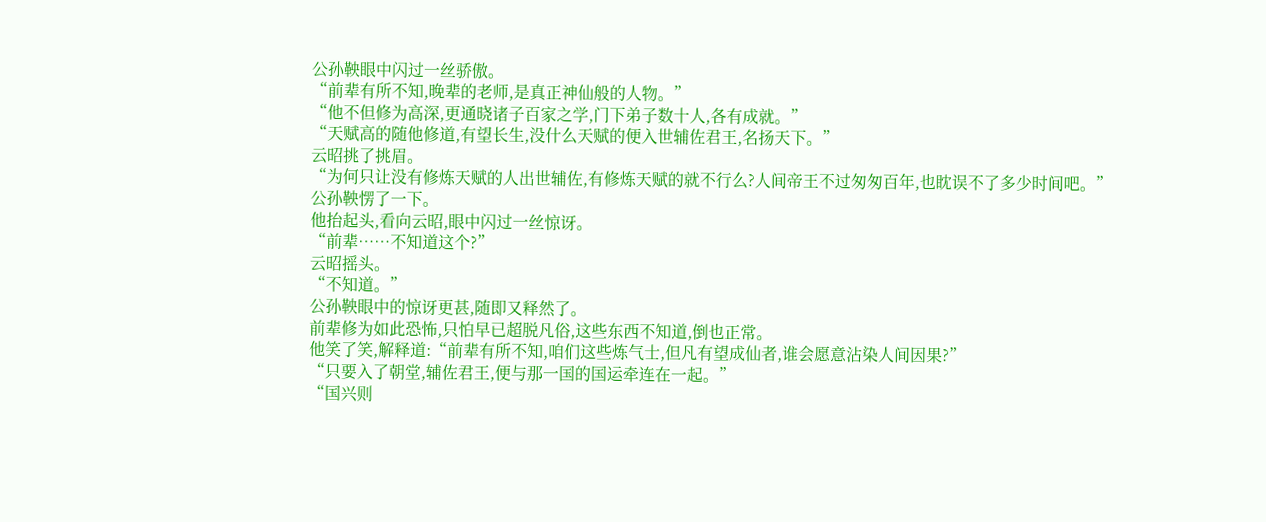公孙鞅眼中闪过一丝骄傲。
“前辈有所不知,晚辈的老师,是真正神仙般的人物。”
“他不但修为高深,更通晓诸子百家之学,门下弟子数十人,各有成就。”
“天赋高的随他修道,有望长生,没什么天赋的便入世辅佐君王,名扬天下。”
云昭挑了挑眉。
“为何只让没有修炼天赋的人出世辅佐,有修炼天赋的就不行么?人间帝王不过匆匆百年,也眈误不了多少时间吧。”
公孙鞅愣了一下。
他抬起头,看向云昭,眼中闪过一丝惊讶。
“前辈……不知道这个?”
云昭摇头。
“不知道。”
公孙鞅眼中的惊讶更甚,随即又释然了。
前辈修为如此恐怖,只怕早已超脱凡俗,这些东西不知道,倒也正常。
他笑了笑,解释道:“前辈有所不知,咱们这些炼气士,但凡有望成仙者,谁会愿意沾染人间因果?”
“只要入了朝堂,辅佐君王,便与那一国的国运牵连在一起。”
“国兴则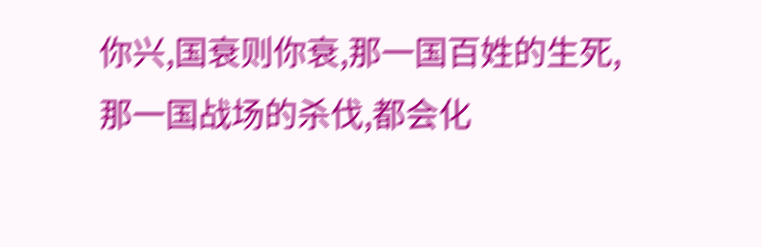你兴,国衰则你衰,那一国百姓的生死,那一国战场的杀伐,都会化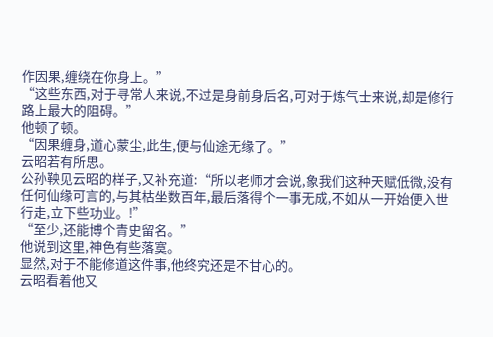作因果,缠绕在你身上。”
“这些东西,对于寻常人来说,不过是身前身后名,可对于炼气士来说,却是修行路上最大的阻碍。”
他顿了顿。
“因果缠身,道心蒙尘,此生,便与仙途无缘了。”
云昭若有所思。
公孙鞅见云昭的样子,又补充道:“所以老师才会说,象我们这种天赋低微,没有任何仙缘可言的,与其枯坐数百年,最后落得个一事无成,不如从一开始便入世行走,立下些功业。!”
“至少,还能博个青史留名。”
他说到这里,神色有些落寞。
显然,对于不能修道这件事,他终究还是不甘心的。
云昭看着他又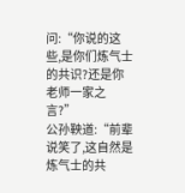问:“你说的这些,是你们炼气士的共识?还是你老师一家之言?”
公孙鞅道:“前辈说笑了,这自然是炼气士的共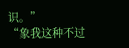识。”
“象我这种不过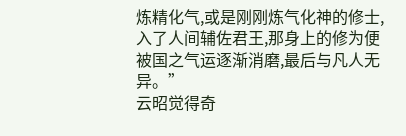炼精化气,或是刚刚炼气化神的修士,入了人间辅佐君王,那身上的修为便被国之气运逐渐消磨,最后与凡人无异。”
云昭觉得奇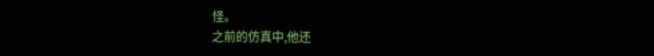怪。
之前的仿真中,他还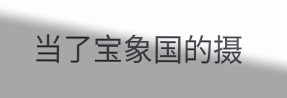当了宝象国的摄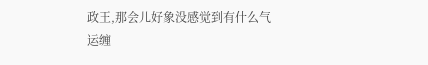政王,那会儿好象没感觉到有什么气运缠